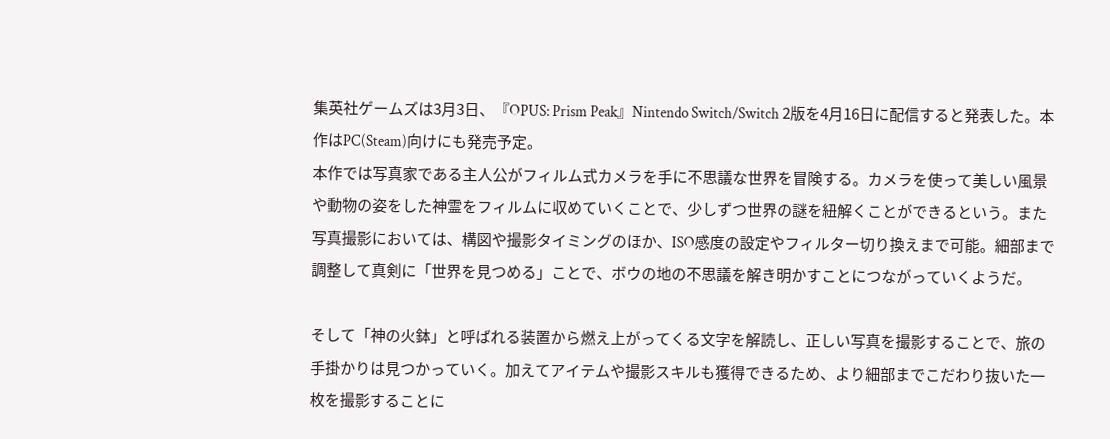集英社ゲームズは3月3日、『OPUS: Prism Peak』Nintendo Switch/Switch 2版を4月16日に配信すると発表した。本作はPC(Steam)向けにも発売予定。
本作では写真家である主人公がフィルム式カメラを手に不思議な世界を冒険する。カメラを使って美しい風景や動物の姿をした神霊をフィルムに収めていくことで、少しずつ世界の謎を紐解くことができるという。また写真撮影においては、構図や撮影タイミングのほか、ISO感度の設定やフィルター切り換えまで可能。細部まで調整して真剣に「世界を見つめる」ことで、ボウの地の不思議を解き明かすことにつながっていくようだ。

そして「神の火鉢」と呼ばれる装置から燃え上がってくる文字を解読し、正しい写真を撮影することで、旅の手掛かりは見つかっていく。加えてアイテムや撮影スキルも獲得できるため、より細部までこだわり抜いた一枚を撮影することに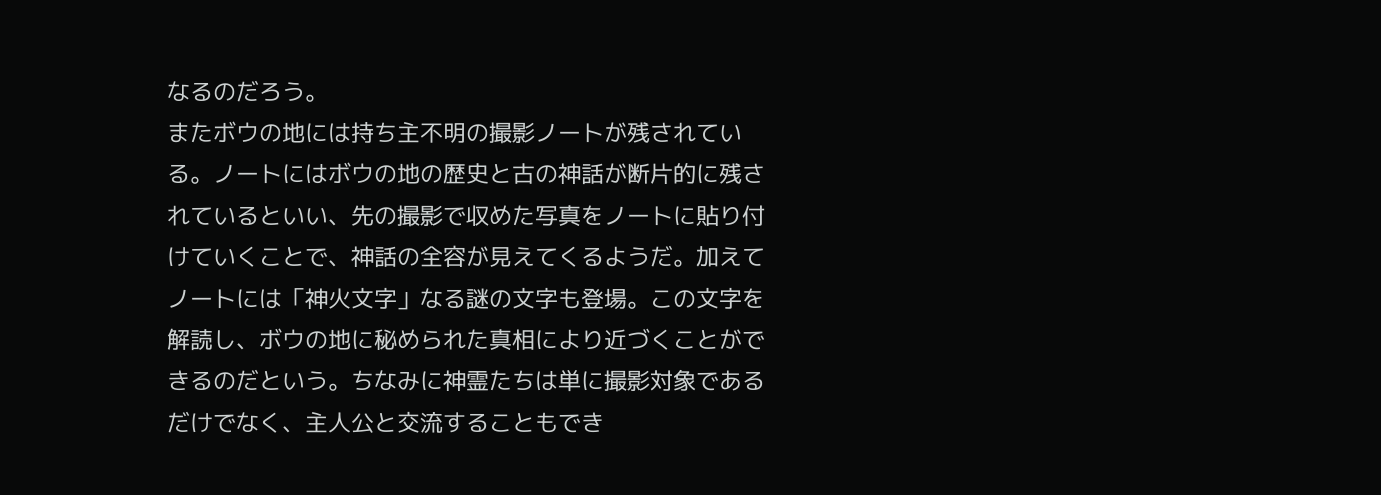なるのだろう。
またボウの地には持ち主不明の撮影ノートが残されている。ノートにはボウの地の歴史と古の神話が断片的に残されているといい、先の撮影で収めた写真をノートに貼り付けていくことで、神話の全容が見えてくるようだ。加えてノートには「神火文字」なる謎の文字も登場。この文字を解読し、ボウの地に秘められた真相により近づくことができるのだという。ちなみに神霊たちは単に撮影対象であるだけでなく、主人公と交流することもでき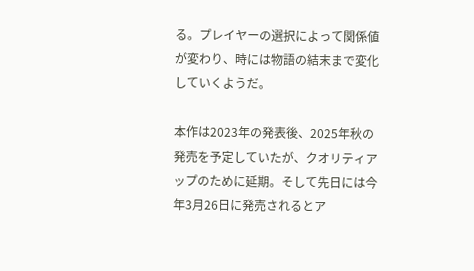る。プレイヤーの選択によって関係値が変わり、時には物語の結末まで変化していくようだ。

本作は2023年の発表後、2025年秋の発売を予定していたが、クオリティアップのために延期。そして先日には今年3月26日に発売されるとア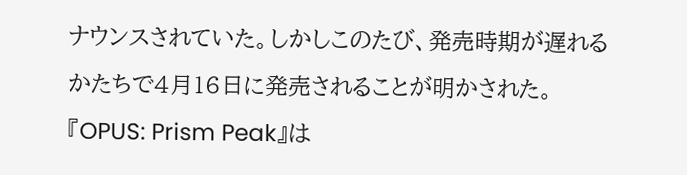ナウンスされていた。しかしこのたび、発売時期が遅れるかたちで4月16日に発売されることが明かされた。
『OPUS: Prism Peak』は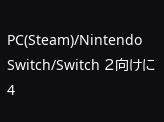PC(Steam)/Nintendo Switch/Switch 2向けに4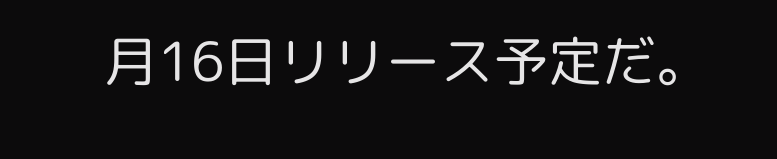月16日リリース予定だ。